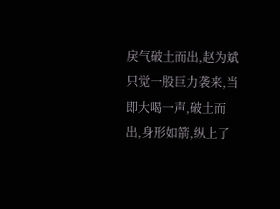戾气破土而出,赵为斌只觉一股巨力袭来,当即大喝一声,破土而出,身形如箭,纵上了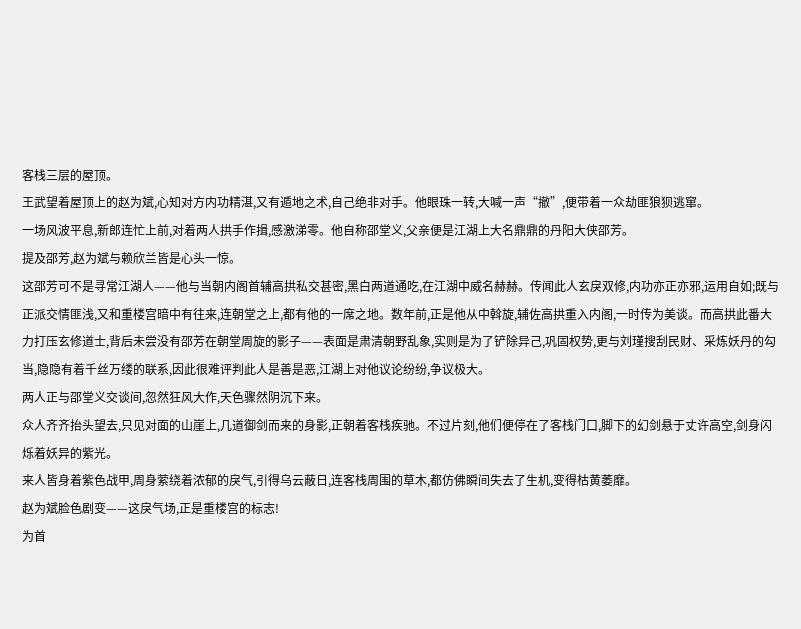客栈三层的屋顶。
王武望着屋顶上的赵为斌,心知对方内功精湛,又有遁地之术,自己绝非对手。他眼珠一转,大喊一声“撤”,便带着一众劫匪狼狈逃窜。
一场风波平息,新郎连忙上前,对着两人拱手作揖,感激涕零。他自称邵堂义,父亲便是江湖上大名鼎鼎的丹阳大侠邵芳。
提及邵芳,赵为斌与赖欣兰皆是心头一惊。
这邵芳可不是寻常江湖人——他与当朝内阁首辅高拱私交甚密,黑白两道通吃,在江湖中威名赫赫。传闻此人玄戾双修,内功亦正亦邪,运用自如;既与正派交情匪浅,又和重楼宫暗中有往来,连朝堂之上,都有他的一席之地。数年前,正是他从中斡旋,辅佐高拱重入内阁,一时传为美谈。而高拱此番大力打压玄修道士,背后未尝没有邵芳在朝堂周旋的影子——表面是肃清朝野乱象,实则是为了铲除异己,巩固权势,更与刘瑾搜刮民财、采炼妖丹的勾当,隐隐有着千丝万缕的联系,因此很难评判此人是善是恶,江湖上对他议论纷纷,争议极大。
两人正与邵堂义交谈间,忽然狂风大作,天色骤然阴沉下来。
众人齐齐抬头望去,只见对面的山崖上,几道御剑而来的身影,正朝着客栈疾驰。不过片刻,他们便停在了客栈门口,脚下的幻剑悬于丈许高空,剑身闪烁着妖异的紫光。
来人皆身着紫色战甲,周身萦绕着浓郁的戾气,引得乌云蔽日,连客栈周围的草木,都仿佛瞬间失去了生机,变得枯黄萎靡。
赵为斌脸色剧变——这戾气场,正是重楼宫的标志!
为首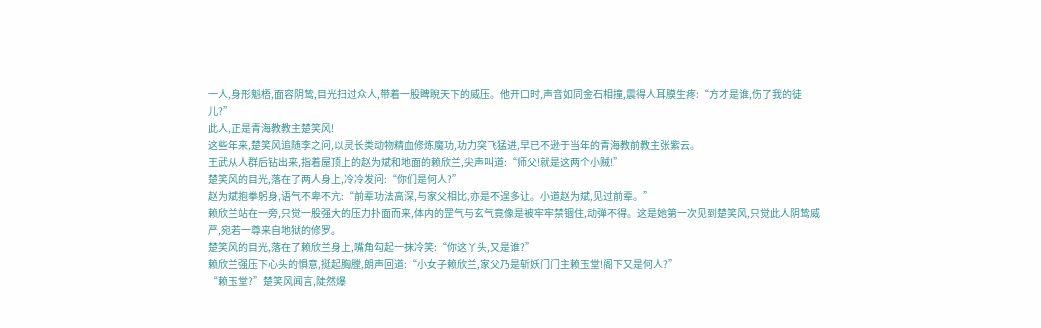一人,身形魁梧,面容阴鸷,目光扫过众人,带着一股睥睨天下的威压。他开口时,声音如同金石相撞,震得人耳膜生疼:“方才是谁,伤了我的徒儿?”
此人,正是青海教教主楚笑风!
这些年来,楚笑风追随李之问,以灵长类动物精血修炼魔功,功力突飞猛进,早已不逊于当年的青海教前教主张紫云。
王武从人群后钻出来,指着屋顶上的赵为斌和地面的赖欣兰,尖声叫道:“师父!就是这两个小贼!”
楚笑风的目光,落在了两人身上,冷冷发问:“你们是何人?”
赵为斌抱拳躬身,语气不卑不亢:“前辈功法高深,与家父相比,亦是不遑多让。小道赵为斌,见过前辈。”
赖欣兰站在一旁,只觉一股强大的压力扑面而来,体内的罡气与玄气竟像是被牢牢禁锢住,动弹不得。这是她第一次见到楚笑风,只觉此人阴鸷威严,宛若一尊来自地狱的修罗。
楚笑风的目光,落在了赖欣兰身上,嘴角勾起一抹冷笑:“你这丫头,又是谁?”
赖欣兰强压下心头的惧意,挺起胸膛,朗声回道:“小女子赖欣兰,家父乃是斩妖门门主赖玉堂!阁下又是何人?”
“赖玉堂?”楚笑风闻言,陡然爆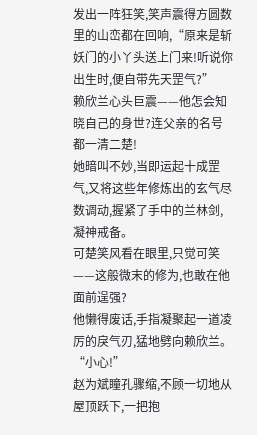发出一阵狂笑,笑声震得方圆数里的山峦都在回响,“原来是斩妖门的小丫头送上门来!听说你出生时,便自带先天罡气?”
赖欣兰心头巨震——他怎会知晓自己的身世?连父亲的名号都一清二楚!
她暗叫不妙,当即运起十成罡气,又将这些年修炼出的玄气尽数调动,握紧了手中的兰林剑,凝神戒备。
可楚笑风看在眼里,只觉可笑——这般微末的修为,也敢在他面前逞强?
他懒得废话,手指凝聚起一道凌厉的戾气刃,猛地劈向赖欣兰。
“小心!”
赵为斌瞳孔骤缩,不顾一切地从屋顶跃下,一把抱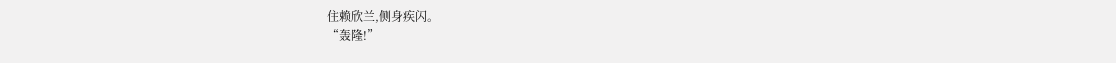住赖欣兰,侧身疾闪。
“轰隆!”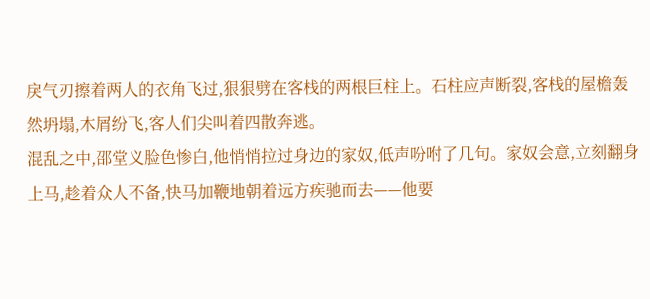戾气刃擦着两人的衣角飞过,狠狠劈在客栈的两根巨柱上。石柱应声断裂,客栈的屋檐轰然坍塌,木屑纷飞,客人们尖叫着四散奔逃。
混乱之中,邵堂义脸色惨白,他悄悄拉过身边的家奴,低声吩咐了几句。家奴会意,立刻翻身上马,趁着众人不备,快马加鞭地朝着远方疾驰而去——他要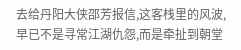去给丹阳大侠邵芳报信,这客栈里的风波,早已不是寻常江湖仇怨,而是牵扯到朝堂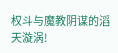权斗与魔教阴谋的滔天漩涡!